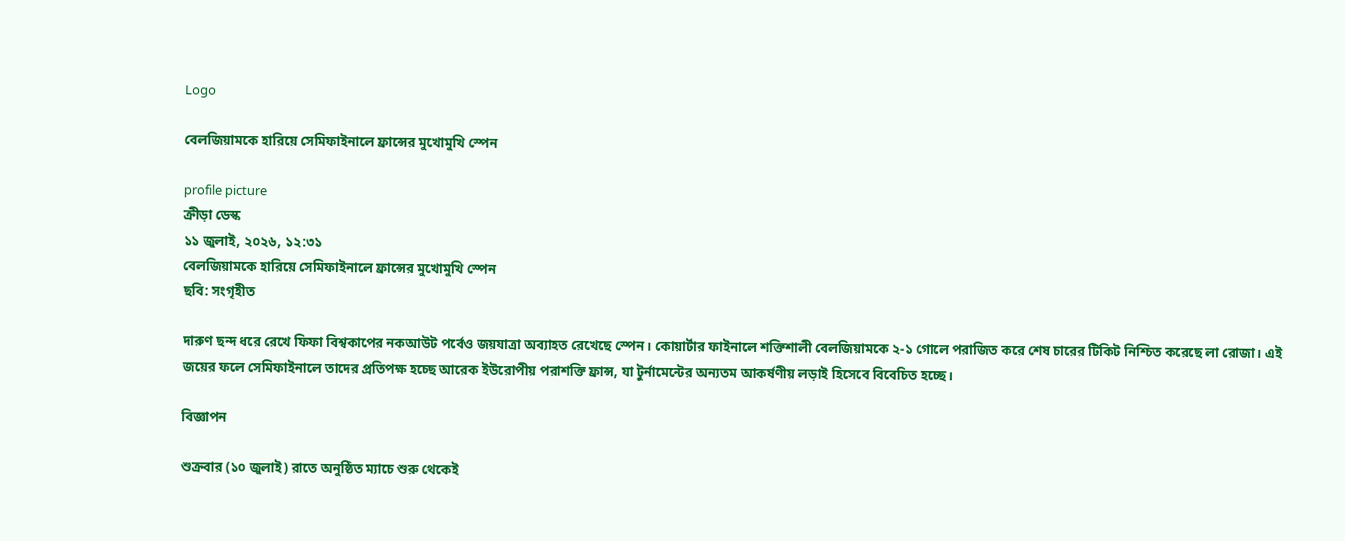Logo

বেলজিয়ামকে হারিয়ে সেমিফাইনালে ফ্রান্সের মুখোমুখি স্পেন

profile picture
ক্রীড়া ডেস্ক
১১ জুলাই, ২০২৬, ১২:৩১
বেলজিয়ামকে হারিয়ে সেমিফাইনালে ফ্রান্সের মুখোমুখি স্পেন
ছবি: সংগৃহীত

দারুণ ছন্দ ধরে রেখে ফিফা বিশ্বকাপের নকআউট পর্বেও জয়যাত্রা অব্যাহত রেখেছে স্পেন। কোয়ার্টার ফাইনালে শক্তিশালী বেলজিয়ামকে ২-১ গোলে পরাজিত করে শেষ চারের টিকিট নিশ্চিত করেছে লা রোজা। এই জয়ের ফলে সেমিফাইনালে তাদের প্রতিপক্ষ হচ্ছে আরেক ইউরোপীয় পরাশক্তি ফ্রান্স, যা টুর্নামেন্টের অন্যতম আকর্ষণীয় লড়াই হিসেবে বিবেচিত হচ্ছে।

বিজ্ঞাপন

শুক্রবার (১০ জুলাই) রাতে অনুষ্ঠিত ম্যাচে শুরু থেকেই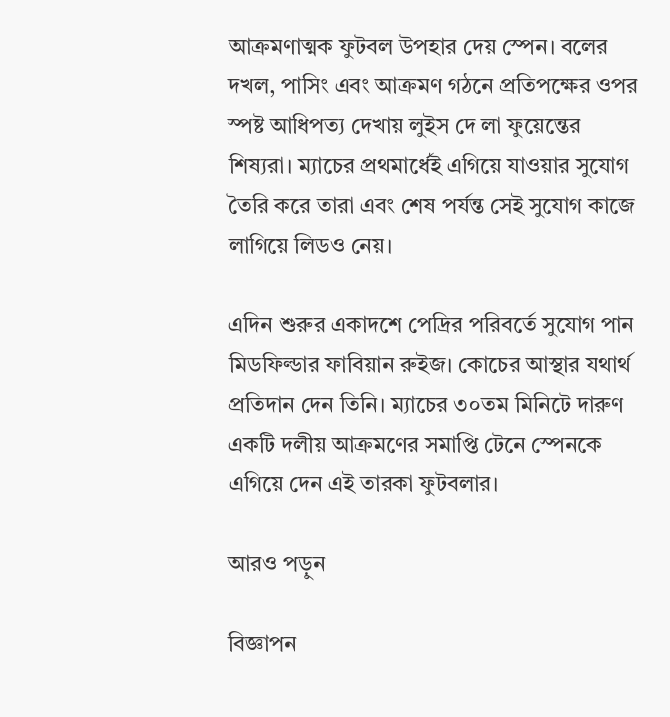আক্রমণাত্মক ফুটবল উপহার দেয় স্পেন। বলের দখল, পাসিং এবং আক্রমণ গঠনে প্রতিপক্ষের ওপর স্পষ্ট আধিপত্য দেখায় লুইস দে লা ফুয়েন্তের শিষ্যরা। ম্যাচের প্রথমার্ধেই এগিয়ে যাওয়ার সুযোগ তৈরি করে তারা এবং শেষ পর্যন্ত সেই সুযোগ কাজে লাগিয়ে লিডও নেয়।

এদিন শুরুর একাদশে পেদ্রির পরিবর্তে সুযোগ পান মিডফিল্ডার ফাবিয়ান রুইজ। কোচের আস্থার যথার্থ প্রতিদান দেন তিনি। ম্যাচের ৩০তম মিনিটে দারুণ একটি দলীয় আক্রমণের সমাপ্তি টেনে স্পেনকে এগিয়ে দেন এই তারকা ফুটবলার।

আরও পড়ুন

বিজ্ঞাপন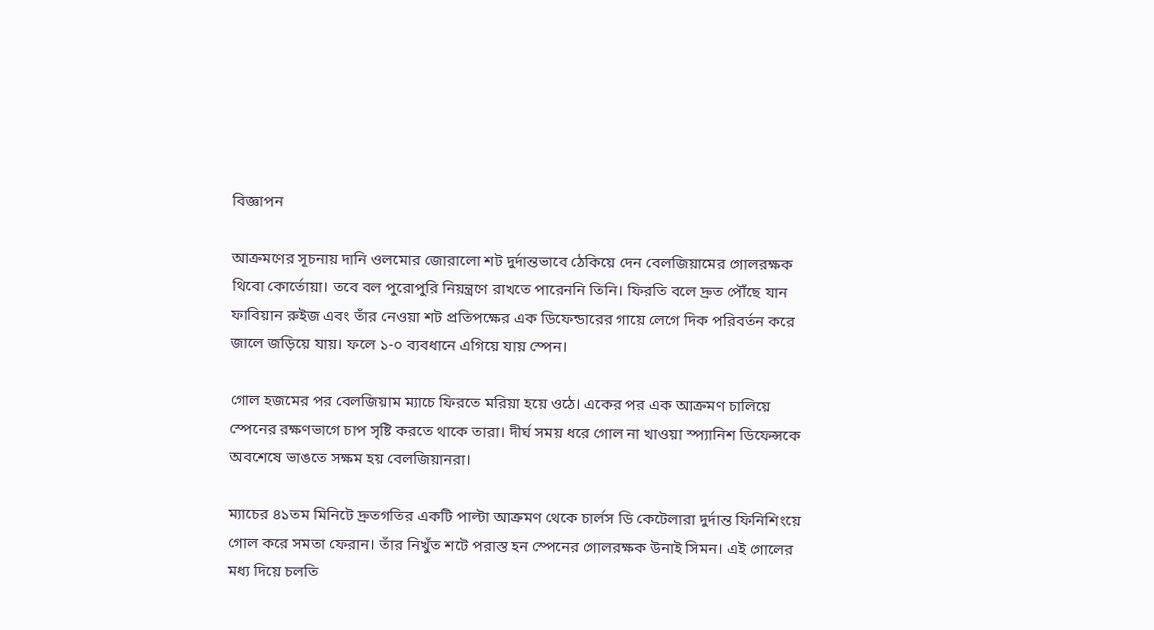বিজ্ঞাপন

আক্রমণের সূচনায় দানি ওলমোর জোরালো শট দুর্দান্তভাবে ঠেকিয়ে দেন বেলজিয়ামের গোলরক্ষক থিবো কোর্তোয়া। তবে বল পুরোপুরি নিয়ন্ত্রণে রাখতে পারেননি তিনি। ফিরতি বলে দ্রুত পৌঁছে যান ফাবিয়ান রুইজ এবং তাঁর নেওয়া শট প্রতিপক্ষের এক ডিফেন্ডারের গায়ে লেগে দিক পরিবর্তন করে জালে জড়িয়ে যায়। ফলে ১-০ ব্যবধানে এগিয়ে যায় স্পেন।

গোল হজমের পর বেলজিয়াম ম্যাচে ফিরতে মরিয়া হয়ে ওঠে। একের পর এক আক্রমণ চালিয়ে স্পেনের রক্ষণভাগে চাপ সৃষ্টি করতে থাকে তারা। দীর্ঘ সময় ধরে গোল না খাওয়া স্প্যানিশ ডিফেন্সকে অবশেষে ভাঙতে সক্ষম হয় বেলজিয়ানরা।

ম্যাচের ৪১তম মিনিটে দ্রুতগতির একটি পাল্টা আক্রমণ থেকে চার্লস ডি কেটেলারা দুর্দান্ত ফিনিশিংয়ে গোল করে সমতা ফেরান। তাঁর নিখুঁত শটে পরাস্ত হন স্পেনের গোলরক্ষক উনাই সিমন। এই গোলের মধ্য দিয়ে চলতি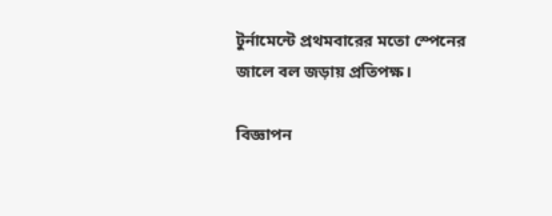টুর্নামেন্টে প্রথমবারের মতো স্পেনের জালে বল জড়ায় প্রতিপক্ষ।

বিজ্ঞাপন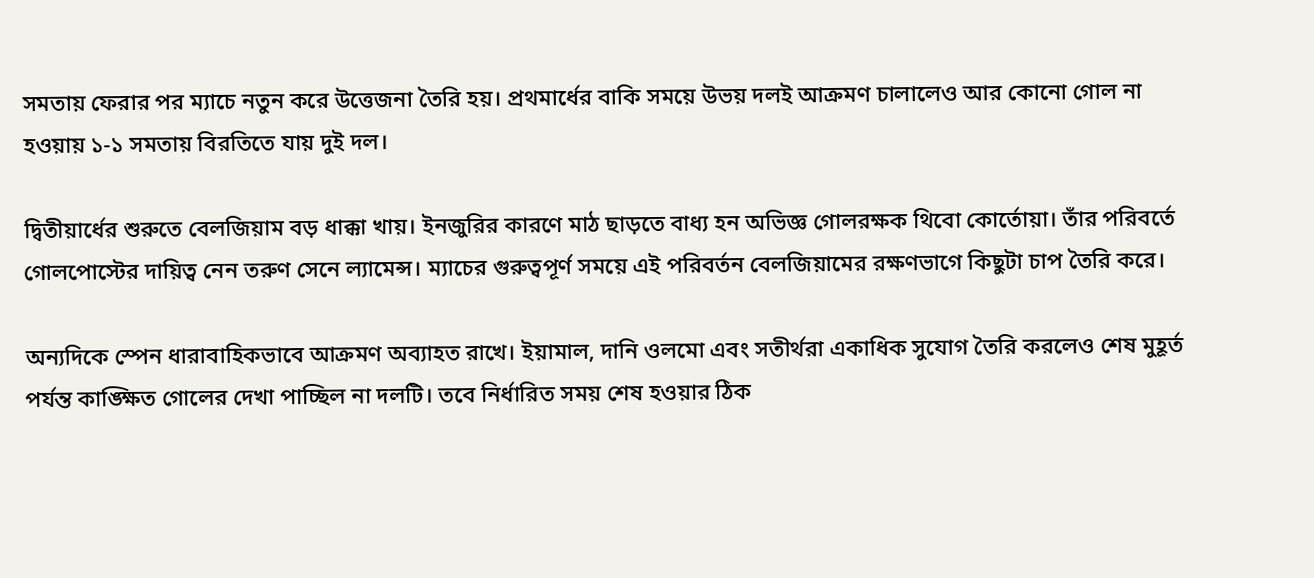সমতায় ফেরার পর ম্যাচে নতুন করে উত্তেজনা তৈরি হয়। প্রথমার্ধের বাকি সময়ে উভয় দলই আক্রমণ চালালেও আর কোনো গোল না হওয়ায় ১-১ সমতায় বিরতিতে যায় দুই দল।

দ্বিতীয়ার্ধের শুরুতে বেলজিয়াম বড় ধাক্কা খায়। ইনজুরির কারণে মাঠ ছাড়তে বাধ্য হন অভিজ্ঞ গোলরক্ষক থিবো কোর্তোয়া। তাঁর পরিবর্তে গোলপোস্টের দায়িত্ব নেন তরুণ সেনে ল্যামেন্স। ম্যাচের গুরুত্বপূর্ণ সময়ে এই পরিবর্তন বেলজিয়ামের রক্ষণভাগে কিছুটা চাপ তৈরি করে।

অন্যদিকে স্পেন ধারাবাহিকভাবে আক্রমণ অব্যাহত রাখে। ইয়ামাল, দানি ওলমো এবং সতীর্থরা একাধিক সুযোগ তৈরি করলেও শেষ মুহূর্ত পর্যন্ত কাঙ্ক্ষিত গোলের দেখা পাচ্ছিল না দলটি। তবে নির্ধারিত সময় শেষ হওয়ার ঠিক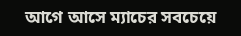আগে আসে ম্যাচের সবচেয়ে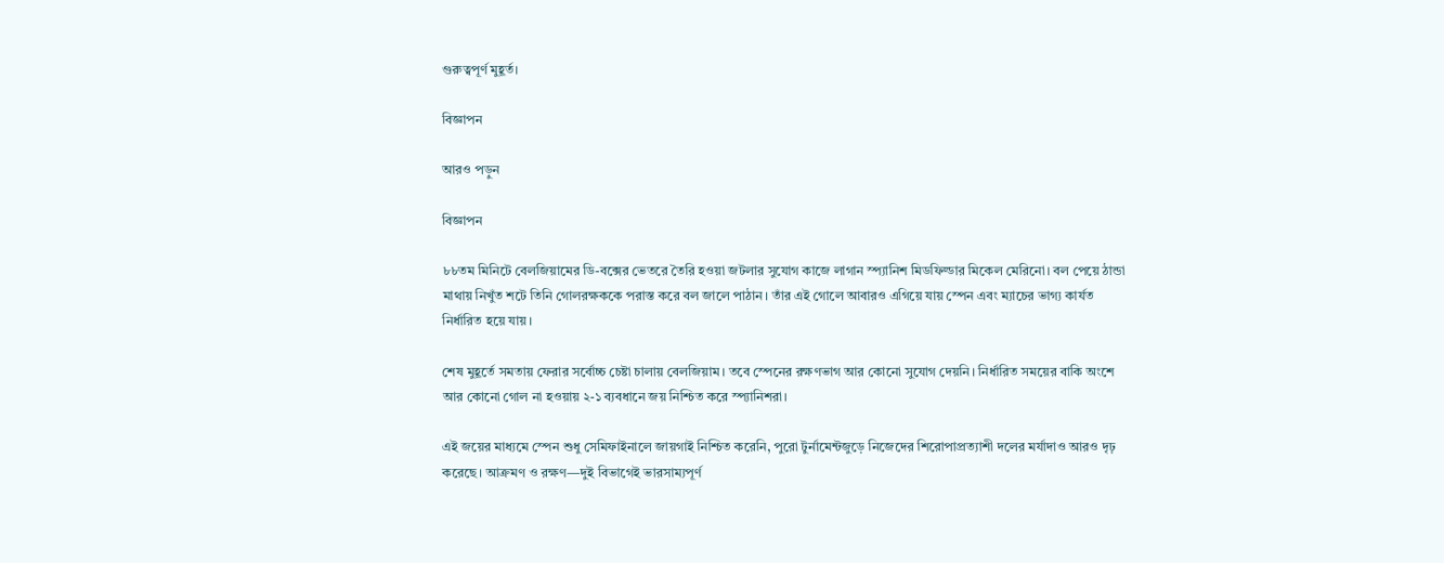গুরুত্বপূর্ণ মুহূর্ত।

বিজ্ঞাপন

আরও পড়ুন

বিজ্ঞাপন

৮৮তম মিনিটে বেলজিয়ামের ডি-বক্সের ভেতরে তৈরি হওয়া জটলার সুযোগ কাজে লাগান স্প্যানিশ মিডফিল্ডার মিকেল মেরিনো। বল পেয়ে ঠান্ডা মাথায় নিখুঁত শটে তিনি গোলরক্ষককে পরাস্ত করে বল জালে পাঠান। তাঁর এই গোলে আবারও এগিয়ে যায় স্পেন এবং ম্যাচের ভাগ্য কার্যত নির্ধারিত হয়ে যায়।

শেষ মুহূর্তে সমতায় ফেরার সর্বোচ্চ চেষ্টা চালায় বেলজিয়াম। তবে স্পেনের রক্ষণভাগ আর কোনো সুযোগ দেয়নি। নির্ধারিত সময়ের বাকি অংশে আর কোনো গোল না হওয়ায় ২-১ ব্যবধানে জয় নিশ্চিত করে স্প্যানিশরা।

এই জয়ের মাধ্যমে স্পেন শুধু সেমিফাইনালে জায়গাই নিশ্চিত করেনি, পুরো টুর্নামেন্টজুড়ে নিজেদের শিরোপাপ্রত্যাশী দলের মর্যাদাও আরও দৃঢ় করেছে। আক্রমণ ও রক্ষণ—দুই বিভাগেই ভারসাম্যপূর্ণ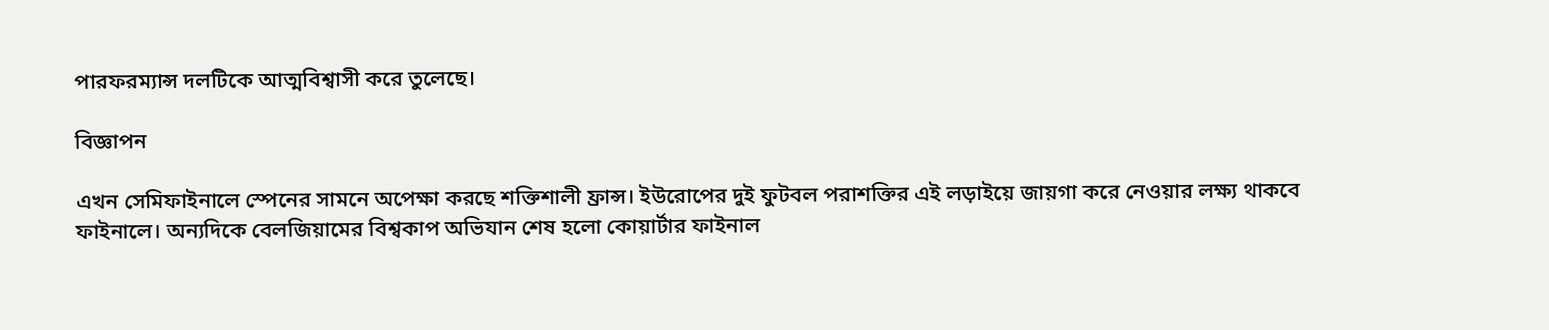পারফরম্যান্স দলটিকে আত্মবিশ্বাসী করে তুলেছে।

বিজ্ঞাপন

এখন সেমিফাইনালে স্পেনের সামনে অপেক্ষা করছে শক্তিশালী ফ্রান্স। ইউরোপের দুই ফুটবল পরাশক্তির এই লড়াইয়ে জায়গা করে নেওয়ার লক্ষ্য থাকবে ফাইনালে। অন্যদিকে বেলজিয়ামের বিশ্বকাপ অভিযান শেষ হলো কোয়ার্টার ফাইনাল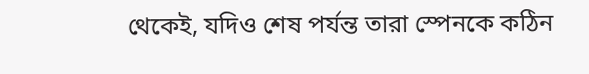থেকেই, যদিও শেষ পর্যন্ত তারা স্পেনকে কঠিন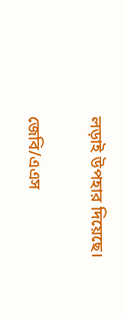লড়াই উপহার দিয়েছে।

জেবি/এএস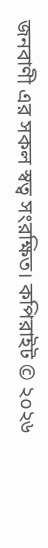জনবাণী এর সকল স্বত্ব সংরক্ষিত। কপিরাইট © ২০২৬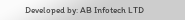Developed by: AB Infotech LTD